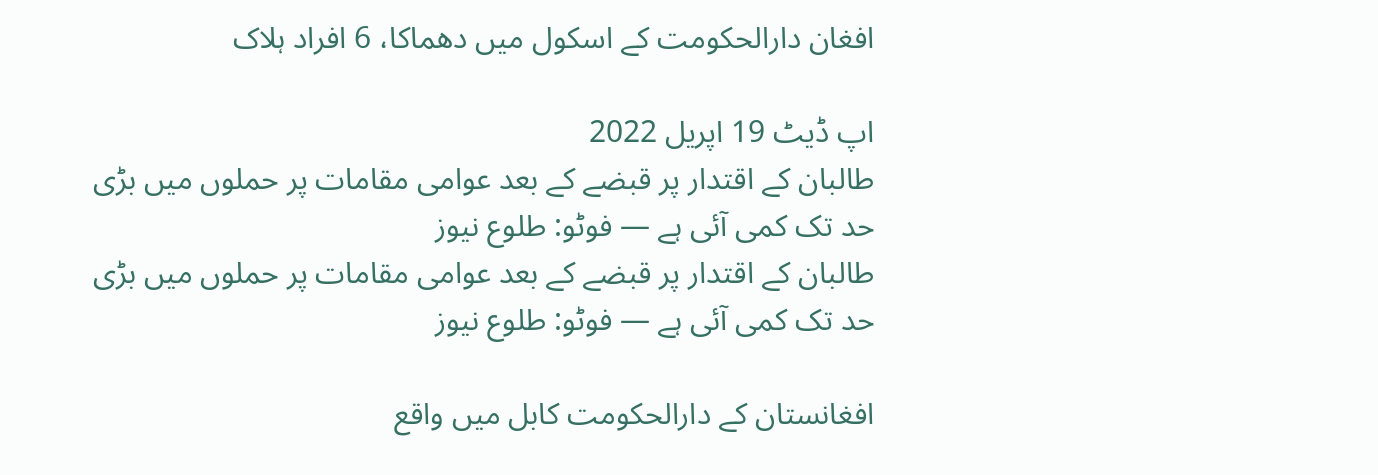افغان دارالحکومت کے اسکول میں دھماکا، 6 افراد ہلاک

اپ ڈیٹ 19 اپريل 2022
طالبان کے اقتدار پر قبضے کے بعد عوامی مقامات پر حملوں میں بڑی حد تک کمی آئی ہے — فوٹو: طلوع نیوز
طالبان کے اقتدار پر قبضے کے بعد عوامی مقامات پر حملوں میں بڑی حد تک کمی آئی ہے — فوٹو: طلوع نیوز

افغانستان کے دارالحکومت کابل میں واقع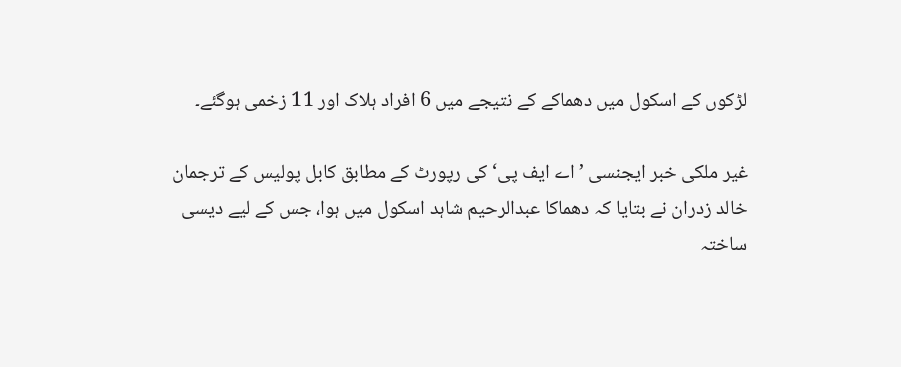لڑکوں کے اسکول میں دھماکے کے نتیجے میں 6 افراد ہلاک اور 11 زخمی ہوگئے۔

غیر ملکی خبر ایجنسی ’اے ایف پی‘ کی رپورٹ کے مطابق کابل پولیس کے ترجمان خالد زدران نے بتایا کہ دھماکا عبدالرحیم شاہد اسکول میں ہوا، جس کے لیے دیسی ساختہ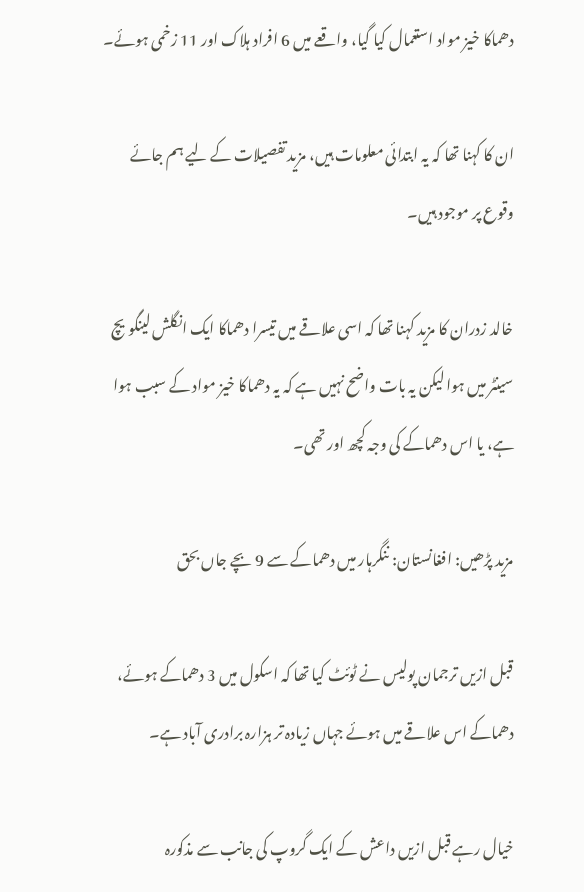دھماکا خیز مواد استعمال کیا گیا، واقعے میں 6 افراد ہلاک اور 11 زخمی ہوئے۔

ان کا کہنا تھا کہ یہ ابتدائی معلومات ہیں، مزید تفصیلات کے لیے ہم جائے وقوع پر موجود ہیں۔

خالد زدران کا مزید کہنا تھا کہ اسی علاقے میں تیسرا دھماکا ایک انگلش لینگویچ سینٹر میں ہوا لیکن یہ بات واضح نہیں ہے کہ یہ دھماکا خیز مواد کے سبب ہوا ہے، یا اس دھماکے کی وجہ کچھ اور تھی۔

مزید پڑھیں: افغانستان: ننگرہار میں دھماکے سے 9 بچے جاں بحق

قبل ازیں ترجمان پولیس نے ٹوئٹ کیا تھا کہ اسکول میں 3 دھماکے ہوئے، دھماکے اس علاقے میں ہوئے جہاں زیادہ تر ہزارہ برادری آباد ہے۔

خیال رہے قبل ازیں داعش کے ایک گروپ کی جانب سے مذکورہ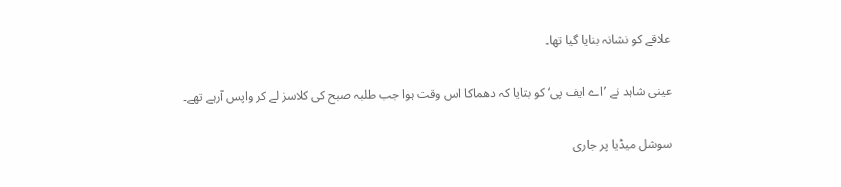علاقے کو نشانہ بنایا گیا تھا۔

عینی شاہد نے ’اے ایف پی‘ کو بتایا کہ دھماکا اس وقت ہوا جب طلبہ صبح کی کلاسز لے کر واپس آرہے تھے۔

سوشل میڈیا پر جاری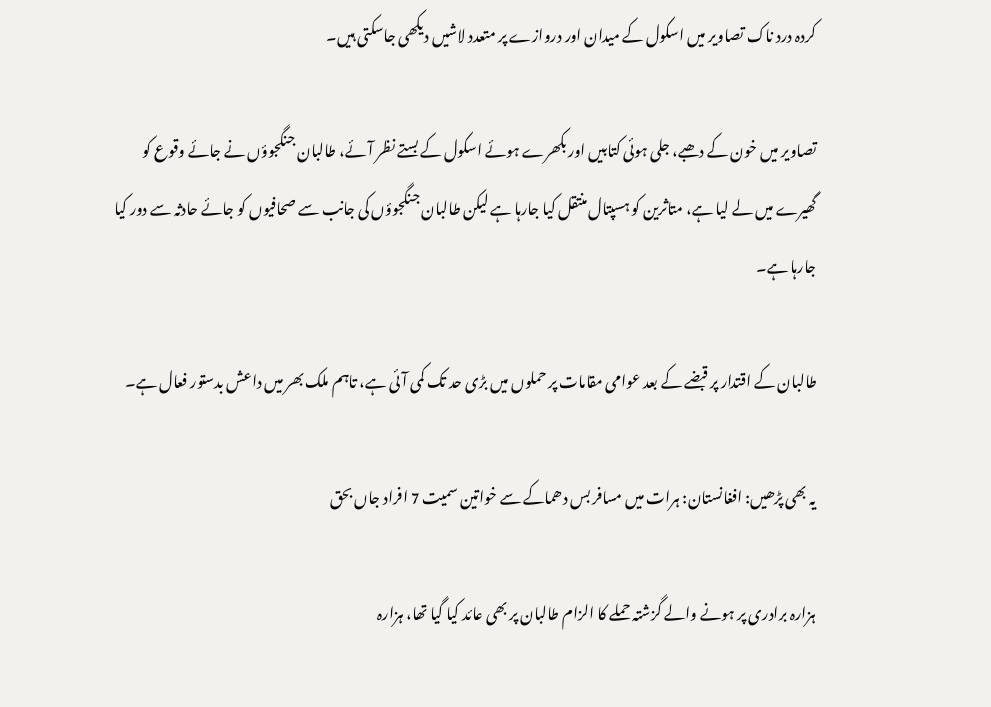کردہ درد ناک تصاویر میں اسکول کے میدان اور دروازے پر متعدد لاشیں دیکھی جاسکتی ہیں۔

تصاویر میں خون کے دھبے، جلی ہوئی کتابیں اور بکھرے ہوئے اسکول کے بستے نظر آئے، طالبان جنگجوؤں نے جائے وقوع کو گھیرے میں لے لیا ہے، متاثرین کو ہسپتال منتقل کیا جارہا ہے لیکن طالبان جنگجوؤں کی جانب سے صحافیوں کو جائے حادثہ سے دور کیا جارہا ہے۔

طالبان کے اقتدار پر قبضے کے بعد عوامی مقامات پر حملوں میں بڑی حد تک کمی آئی ہے، تاہم ملک بھر میں داعش بدستور فعال ہے۔

یہ بھی پڑھیں: افغانستان: ہرات میں مسافر بس دھماکے سے خواتین سمیت 7 افراد جاں بحق

ہزارہ برادری پر ہونے والے گزشتہ حملے کا الزام طالبان پر بھی عائد کیا گیا تھا، ہزارہ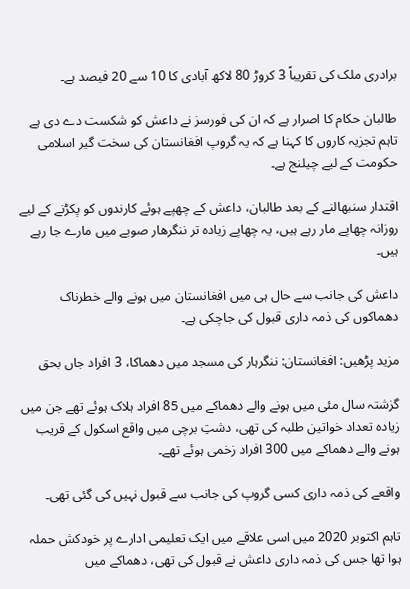برادری ملک کی تقریباً 3 کروڑ 80 لاکھ آبادی کا 10 سے 20 فیصد ہے۔

طالبان حکام کا اصرار ہے کہ ان کی فورسز نے داعش کو شکست دے دی ہے تاہم تجزیہ کاروں کا کہنا ہے کہ یہ گروپ افغانستان کی سخت گیر اسلامی حکومت کے لیے چیلنج ہے۔

اقتدار سنبھالنے کے بعد طالبان، داعش کے چھپے ہوئے کارندوں کو پکڑنے کے لیے روزانہ چھاپے مار رہے ہیں، یہ چھاپے زیادہ تر ننگرھار صوبے میں مارے جا رہے ہیں۔

داعش کی جانب سے حال ہی میں افغانستان میں ہونے والے خطرناک دھماکوں کی ذمہ داری قبول کی جاچکی ہے۔

مزید پڑھیں: افغانستان: ننگرہار کی مسجد میں دھماکا، 3 افراد جاں بحق

گزشتہ سال مئی میں ہونے والے دھماکے میں 85 افراد ہلاک ہوئے تھے جن میں زیادہ تعداد خواتین طلبہ کی تھی، دشتِ برچی میں واقع اسکول کے قریب ہونے والے دھماکے میں 300 افراد زخمی ہوئے تھے۔

واقعے کی ذمہ داری کسی گروپ کی جانب سے قبول نہیں کی گئی تھی۔

تاہم اکتوبر 2020 میں اسی علاقے میں ایک تعلیمی ادارے پر خودکش حملہ ہوا تھا جس کی ذمہ داری داعش نے قبول کی تھی، دھماکے میں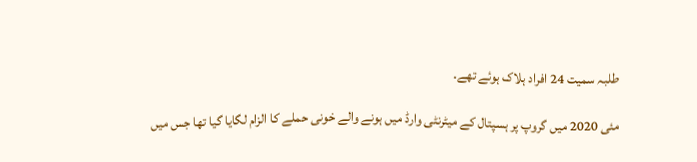طلبہ سمیت 24 افراد ہلاک ہوئے تھے۔

مئی 2020 میں گروپ پر ہسپتال کے میٹرنٹی وارڈ میں ہونے والے خونی حملے کا الزام لگایا گیا تھا جس میں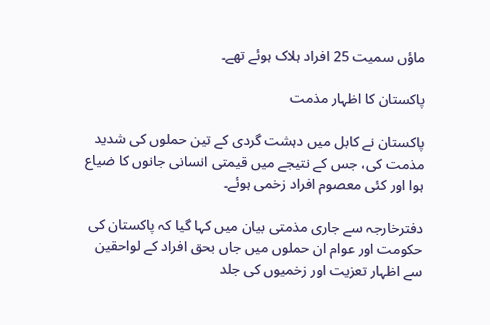ماؤں سمیت 25 افراد ہلاک ہوئے تھے۔

پاکستان کا اظہار مذمت

پاکستان نے کابل میں دہشت گردی کے تین حملوں کی شدید مذمت کی، جس کے نتیجے میں قیمتی انسانی جانوں کا ضیاع ہوا اور کئی معصوم افراد زخمی ہوئے۔

دفترخارجہ سے جاری مذمتی بیان میں کہا گیا کہ پاکستان کی حکومت اور عوام ان حملوں میں جاں بحق افراد کے لواحقین سے اظہار تعزیت اور زخمیوں کی جلد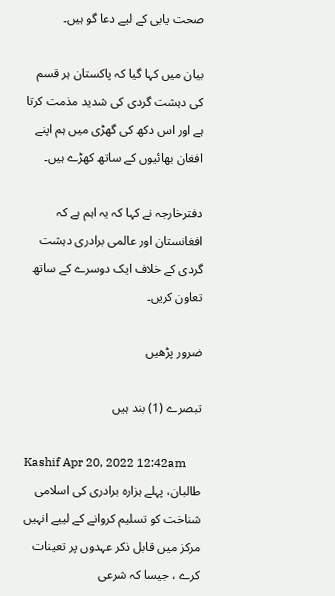صحت یابی کے لیے دعا گو ہیں۔

بیان میں کہا گیا کہ پاکستان ہر قسم کی دہشت گردی کی شدید مذمت کرتا ہے اور اس دکھ کی گھڑی میں ہم اپنے افغان بھائیوں کے ساتھ کھڑے ہیں۔

دفترخارجہ نے کہا کہ یہ اہم ہے کہ افغانستان اور عالمی برادری دہشت گردی کے خلاف ایک دوسرے کے ساتھ تعاون کریں۔

ضرور پڑھیں

تبصرے (1) بند ہیں

Kashif Apr 20, 2022 12:42am
طالبان، پہلے ہزارہ برادری کی اسلامی شناخت کو تسلیم کروانے کے لییے انہیں مرکز میں قابل ذکر عہدوں پر تعینات کرے ، جیسا کہ شرعی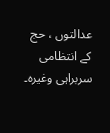عدالتوں ، حج کے انتظامی سربراہی وغیرہ۔